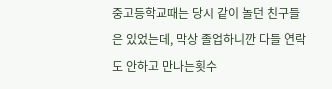중고등학교때는 당시 같이 놀던 친구들은 있었는데, 막상 졸업하니깐 다들 연락도 안하고 만나는횟수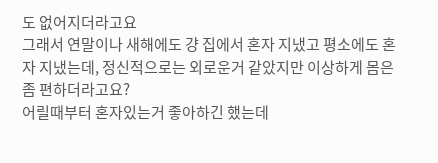도 없어지더라고요
그래서 연말이나 새해에도 걍 집에서 혼자 지냈고 평소에도 혼자 지냈는데, 정신적으로는 외로운거 같았지만 이상하게 몸은 좀 편하더라고요?
어릴때부터 혼자있는거 좋아하긴 했는데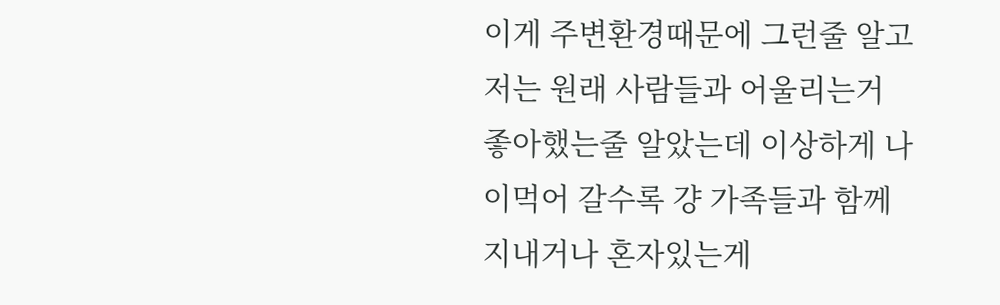이게 주변환경때문에 그런줄 알고 저는 원래 사람들과 어울리는거 좋아했는줄 알았는데 이상하게 나이먹어 갈수록 걍 가족들과 함께 지내거나 혼자있는게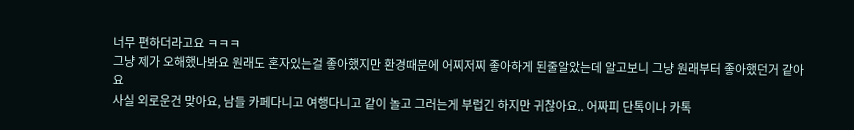너무 편하더라고요 ㅋㅋㅋ
그냥 제가 오해했나봐요 원래도 혼자있는걸 좋아했지만 환경때문에 어찌저찌 좋아하게 된줄알았는데 알고보니 그냥 원래부터 좋아했던거 같아요
사실 외로운건 맞아요, 남들 카페다니고 여행다니고 같이 놀고 그러는게 부럽긴 하지만 귀찮아요.. 어짜피 단톡이나 카톡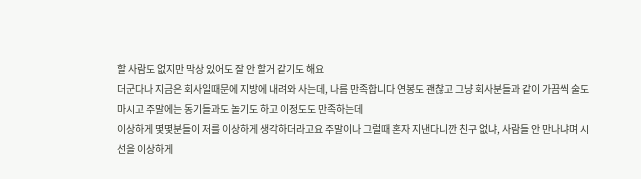할 사람도 없지만 막상 있어도 잘 안 할거 같기도 해요
더군다나 지금은 회사일때문에 지방에 내려와 사는데, 나름 만족합니다 연봉도 괜찮고 그냥 회사분들과 같이 가끔씩 술도 마시고 주말에는 동기들과도 놀기도 하고 이정도도 만족하는데
이상하게 몇몇분들이 저를 이상하게 생각하더라고요 주말이나 그럴때 혼자 지낸다니깐 친구 없냐, 사람들 안 만나냐며 시선을 이상하게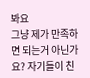봐요
그냥 제가 만족하면 되는거 아닌가요? 자기들이 친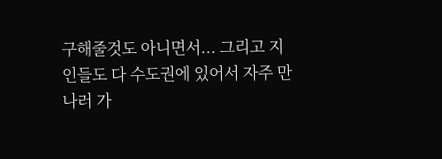구해줄것도 아니면서... 그리고 지인들도 다 수도권에 있어서 자주 만나러 가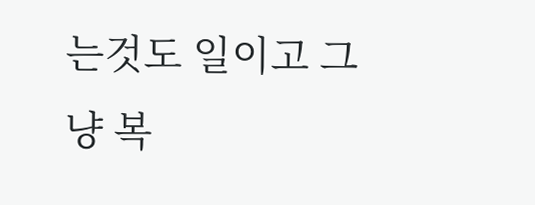는것도 일이고 그냥 복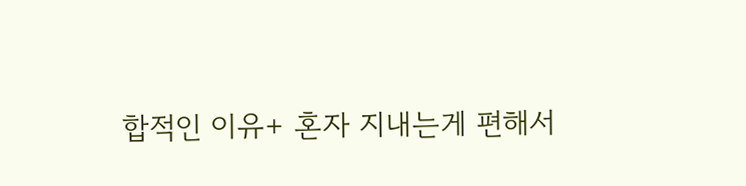합적인 이유+ 혼자 지내는게 편해서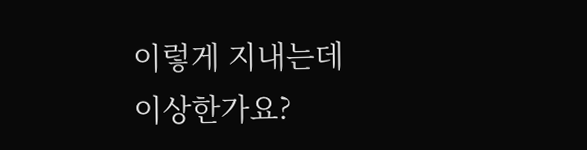이렇게 지내는데 이상한가요?